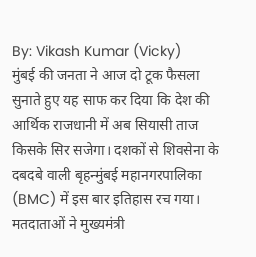By: Vikash Kumar (Vicky)
मुंबई की जनता ने आज दो टूक फैसला सुनाते हुए यह साफ कर दिया कि देश की आर्थिक राजधानी में अब सियासी ताज किसके सिर सजेगा। दशकों से शिवसेना के दबदबे वाली बृहन्मुंबई महानगरपालिका (BMC) में इस बार इतिहास रच गया। मतदाताओं ने मुख्यमंत्री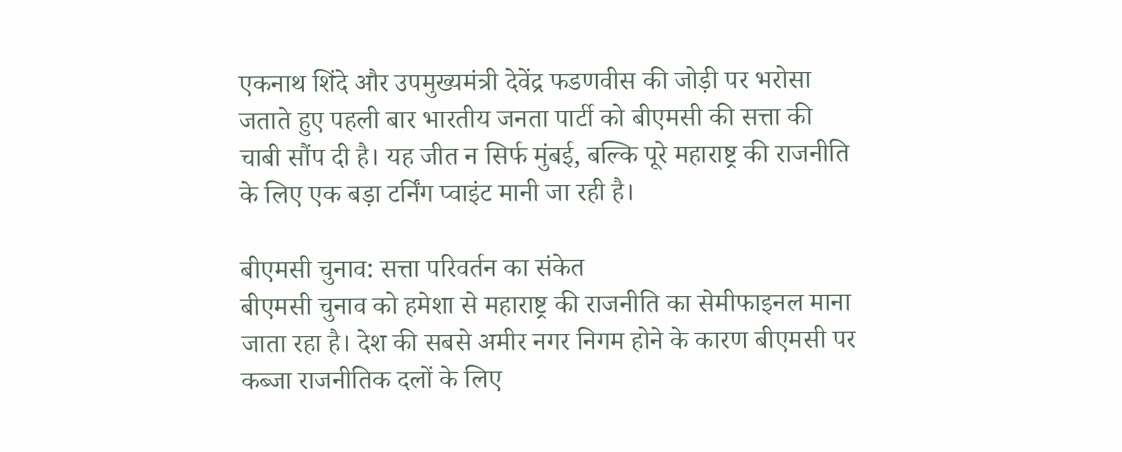एकनाथ शिंदे और उपमुख्यमंत्री देवेंद्र फडणवीस की जोड़ी पर भरोसा जताते हुए पहली बार भारतीय जनता पार्टी को बीएमसी की सत्ता की चाबी सौंप दी है। यह जीत न सिर्फ मुंबई, बल्कि पूरे महाराष्ट्र की राजनीति के लिए एक बड़ा टर्निंग प्वाइंट मानी जा रही है।

बीएमसी चुनाव: सत्ता परिवर्तन का संकेत
बीएमसी चुनाव को हमेशा से महाराष्ट्र की राजनीति का सेमीफाइनल माना जाता रहा है। देश की सबसे अमीर नगर निगम होने के कारण बीएमसी पर कब्जा राजनीतिक दलों के लिए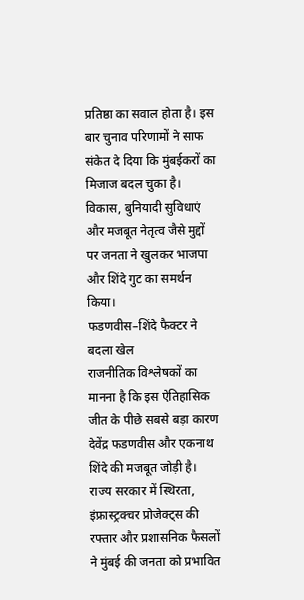प्रतिष्ठा का सवाल होता है। इस बार चुनाव परिणामों ने साफ संकेत दे दिया कि मुंबईकरों का मिजाज बदल चुका है। विकास, बुनियादी सुविधाएं और मजबूत नेतृत्व जैसे मुद्दों पर जनता ने खुलकर भाजपा और शिंदे गुट का समर्थन किया।
फडणवीस–शिंदे फैक्टर ने बदला खेल
राजनीतिक विश्लेषकों का मानना है कि इस ऐतिहासिक जीत के पीछे सबसे बड़ा कारण देवेंद्र फडणवीस और एकनाथ शिंदे की मजबूत जोड़ी है। राज्य सरकार में स्थिरता, इंफ्रास्ट्रक्चर प्रोजेक्ट्स की रफ्तार और प्रशासनिक फैसलों ने मुंबई की जनता को प्रभावित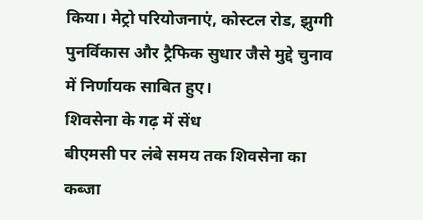किया। मेट्रो परियोजनाएं, कोस्टल रोड, झुग्गी पुनर्विकास और ट्रैफिक सुधार जैसे मुद्दे चुनाव में निर्णायक साबित हुए।
शिवसेना के गढ़ में सेंध
बीएमसी पर लंबे समय तक शिवसेना का कब्जा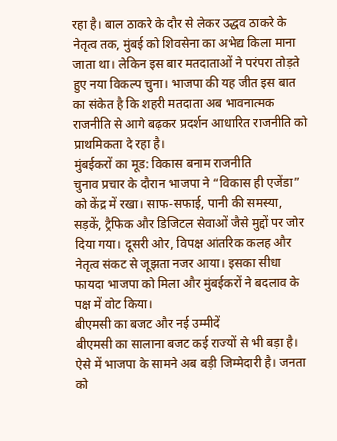रहा है। बाल ठाकरे के दौर से लेकर उद्धव ठाकरे के नेतृत्व तक, मुंबई को शिवसेना का अभेद्य किला माना जाता था। लेकिन इस बार मतदाताओं ने परंपरा तोड़ते हुए नया विकल्प चुना। भाजपा की यह जीत इस बात का संकेत है कि शहरी मतदाता अब भावनात्मक राजनीति से आगे बढ़कर प्रदर्शन आधारित राजनीति को प्राथमिकता दे रहा है।
मुंबईकरों का मूड: विकास बनाम राजनीति
चुनाव प्रचार के दौरान भाजपा ने “विकास ही एजेंडा” को केंद्र में रखा। साफ-सफाई, पानी की समस्या, सड़कें, ट्रैफिक और डिजिटल सेवाओं जैसे मुद्दों पर जोर दिया गया। दूसरी ओर, विपक्ष आंतरिक कलह और नेतृत्व संकट से जूझता नजर आया। इसका सीधा फायदा भाजपा को मिला और मुंबईकरों ने बदलाव के पक्ष में वोट किया।
बीएमसी का बजट और नई उम्मीदें
बीएमसी का सालाना बजट कई राज्यों से भी बड़ा है। ऐसे में भाजपा के सामने अब बड़ी जिम्मेदारी है। जनता को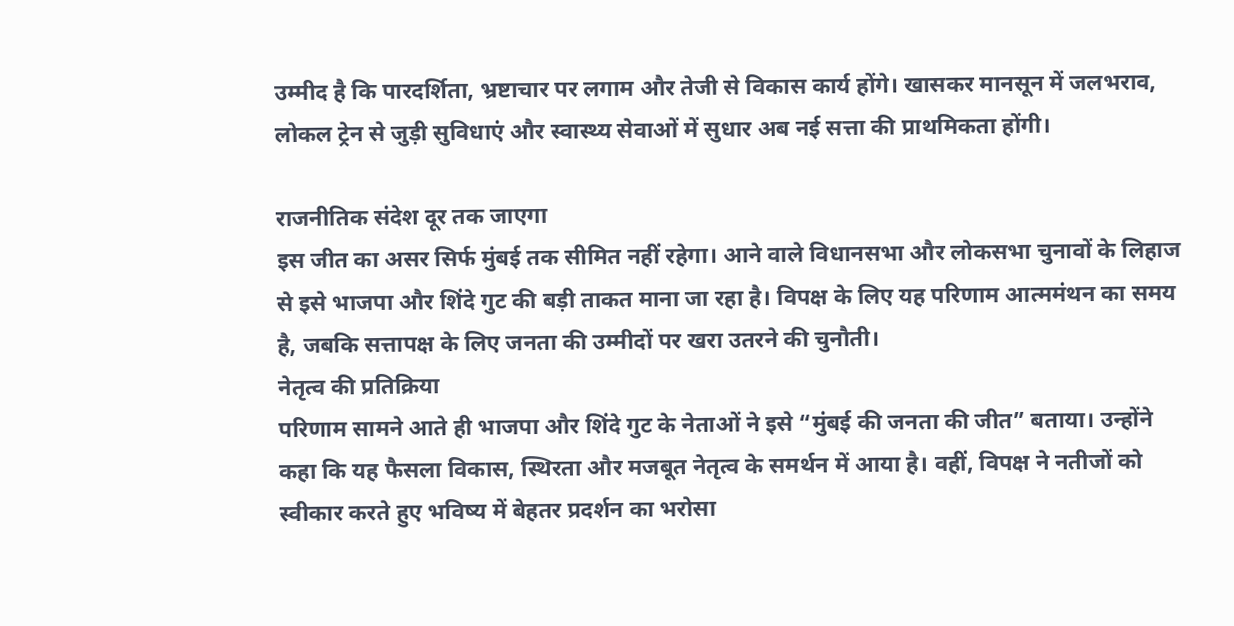उम्मीद है कि पारदर्शिता, भ्रष्टाचार पर लगाम और तेजी से विकास कार्य होंगे। खासकर मानसून में जलभराव, लोकल ट्रेन से जुड़ी सुविधाएं और स्वास्थ्य सेवाओं में सुधार अब नई सत्ता की प्राथमिकता होंगी।

राजनीतिक संदेश दूर तक जाएगा
इस जीत का असर सिर्फ मुंबई तक सीमित नहीं रहेगा। आने वाले विधानसभा और लोकसभा चुनावों के लिहाज से इसे भाजपा और शिंदे गुट की बड़ी ताकत माना जा रहा है। विपक्ष के लिए यह परिणाम आत्ममंथन का समय है, जबकि सत्तापक्ष के लिए जनता की उम्मीदों पर खरा उतरने की चुनौती।
नेतृत्व की प्रतिक्रिया
परिणाम सामने आते ही भाजपा और शिंदे गुट के नेताओं ने इसे “मुंबई की जनता की जीत” बताया। उन्होंने कहा कि यह फैसला विकास, स्थिरता और मजबूत नेतृत्व के समर्थन में आया है। वहीं, विपक्ष ने नतीजों को स्वीकार करते हुए भविष्य में बेहतर प्रदर्शन का भरोसा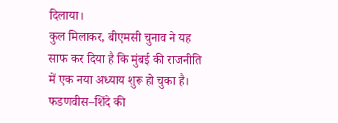दिलाया।
कुल मिलाकर, बीएमसी चुनाव ने यह साफ कर दिया है कि मुंबई की राजनीति में एक नया अध्याय शुरू हो चुका है। फडणवीस–शिंदे की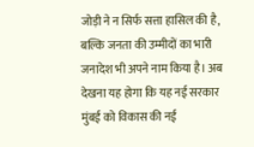जोड़ी ने न सिर्फ सत्ता हासिल की है, बल्कि जनता की उम्मीदों का भारी जनादेश भी अपने नाम किया है। अब देखना यह होगा कि यह नई सरकार मुंबई को विकास की नई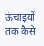ऊंचाइयों तक कैसे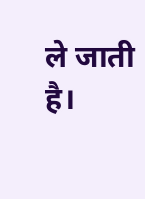ले जाती है।